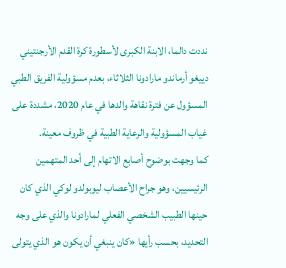نددت دالما، الابنة الكبرى لأسطورة كرة القدم الأرجنتيني دييغو أرماندو مارادونا الثلاثاء، بعدم مسؤولية الفريق الطبي المسؤول عن فترة نقاهة والدها في عام 2020، مشددة على غياب المسؤولية والرعاية الطبية في ظروف معينة.
كما وجهت بوضوح أصابع الاتهام إلى أحد المتهمين الرئيسيين، وهو جراح الأعصاب ليوبولدو لوكي الذي كان حينها الطبيب الشخصي الفعلي لمارادونا والذي على وجه التحديد، بحسب رأيها «كان ينبغي أن يكون هو الذي يتولى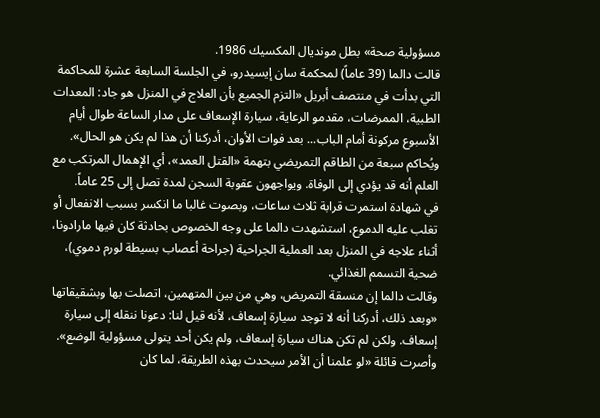مسؤولية صحة» بطل مونديال المكسيك 1986.
قالت دالما (39 عاماً) لمحكمة سان إيسيدرو، في الجلسة السابعة عشرة للمحاكمة التي بدأت في منتصف أبريل «التزم الجميع بأن العلاج في المنزل هو جاد: المعدات الطبية، الممرضات، مقدمو الرعاية، سيارة الإسعاف على مدار الساعة طوال أيام الأسبوع مركونة أمام الباب... بعد فوات الأوان، أدركنا أن هذا لم يكن هو الحال».
ويُحاكم سبعة من الطاقم التمريضي بتهمة «القتل العمد»، أي الإهمال المرتكب مع العلم أنه قد يؤدي إلى الوفاة. ويواجهون عقوبة السجن لمدة تصل إلى 25 عاماً.
في شهادة استمرت قرابة ثلاث ساعات، وبصوت غالبا ما انكسر بسبب الانفعال أو تغلب عليه الدموع، استشهدت دالما على وجه الخصوص بحادثة كان فيها مارادونا، أثناء علاجه في المنزل بعد العملية الجراحية (جراحة أعصاب بسيطة لورم دموي)، ضحية التسمم الغذائي.
وقالت دالما إن منسقة التمريض، وهي من بين المتهمين، اتصلت بها وبشقيقاتها «وبعد ذلك، أدركنا أنه لا توجد سيارة إسعاف، لأنه قيل لنا: دعونا ننقله إلى سيارة إسعاف. ولكن لم تكن هناك سيارة إسعاف، ولم يكن أحد يتولى مسؤولية الوضع».
وأصرت قائلة «لو علمنا أن الأمر سيحدث بهذه الطريقة، لما كان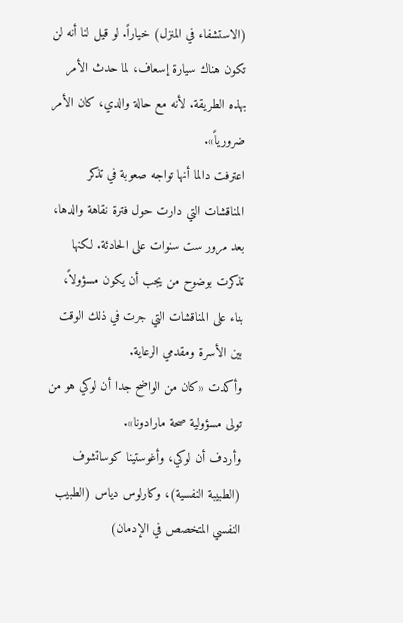(الاستشفاء في المنزل) خياراً. لو قيل لنا أنه لن تكون هناك سيارة إسعاف، لما حدث الأمر بهذه الطريقة. لأنه مع حالة والدي، كان الأمر ضرورياً».
اعترفت دالما أنها تواجه صعوبة في تذكر المناقشات التي دارت حول فترة نقاهة والدها، بعد مرور ست سنوات على الحادئة. لكنها تذكرت بوضوح من يجب أن يكون مسؤولاً، بناء على المناقشات التي جرت في ذلك الوقت بين الأسرة ومقدمي الرعاية.
وأكدت «كان من الواضح جدا أن لوكي هو من تولى مسؤولية صحة مارادونا».
وأردف أن لوكي، وأغوستينا كوساتشوف (الطبيبة النفسية)، وكارلوس دياس (الطبيب النفسي المتخصص في الإدمان)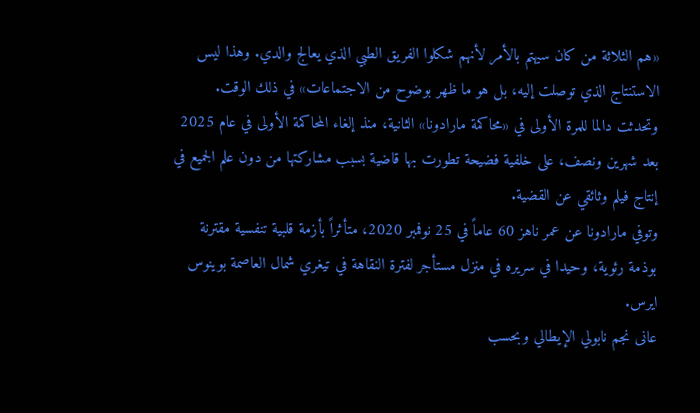«هم الثلاثة من كان سيهتم بالأمر لأنهم شكلوا الفريق الطبي الذي يعالج والدي. وهذا ليس الاستنتاج الذي توصلت إليه، بل هو ما ظهر بوضوح من الاجتماعات» في ذلك الوقت.
وتحدثت دالما للمرة الأولى في «محاكمة مارادونا» الثانية، منذ إلغاء المحاكمة الأولى في عام 2025 بعد شهرين ونصف، على خلفية فضيحة تطورت بها قاضية بسبب مشاركتها من دون علم الجميع في إنتاج فيلم وثائقي عن القضية.
وتوفي مارادونا عن عمر ناهز 60 عاماً في 25 نوفمبر 2020، متأثراً بأزمة قلبية تنفسية مقترنة بوذمة رئوية، وحيدا في سريره في منزل مستأجر لفترة النقاهة في تيغري شمال العاصمة بوينوس ايرس.
عانى نجم نابولي الإيطالي وبحسب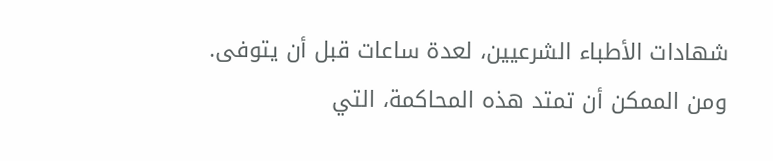شهادات الأطباء الشرعيين، لعدة ساعات قبل أن يتوفى.
ومن الممكن أن تمتد هذه المحاكمة، التي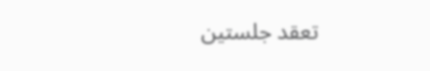تعقد جلستين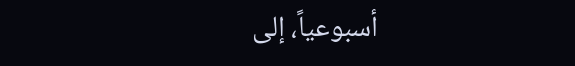أسبوعياً، إلى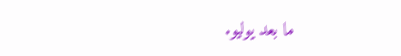ما بعد يوليو.